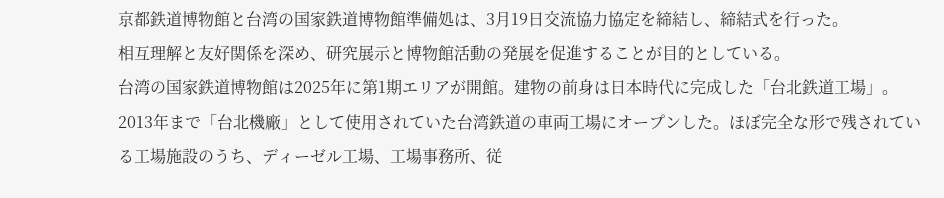京都鉄道博物館と台湾の国家鉄道博物館準備処は、3月19日交流協力協定を締結し、締結式を行った。
相互理解と友好関係を深め、研究展示と博物館活動の発展を促進することが目的としている。
台湾の国家鉄道博物館は2025年に第1期エリアが開館。建物の前身は日本時代に完成した「台北鉄道工場」。2013年まで「台北機廠」として使用されていた台湾鉄道の車両工場にオープンした。ほぼ完全な形で残されている工場施設のうち、ディーゼル工場、工場事務所、従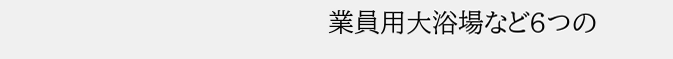業員用大浴場など6つの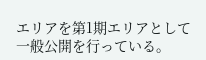エリアを第1期エリアとして一般公開を行っている。